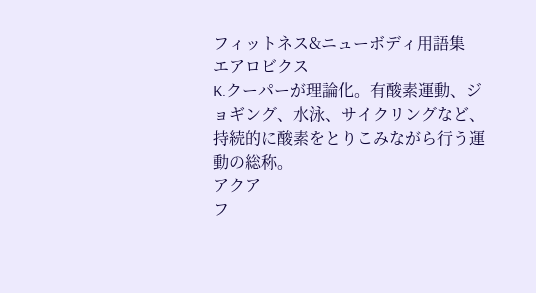フィットネス&ニューボディ用語集
エアロビクス
K.クーパーが理論化。有酸素運動、ジョギング、水泳、サイクリングなど、持続的に酸素をとりこみながら行う運動の総称。
アクア
フ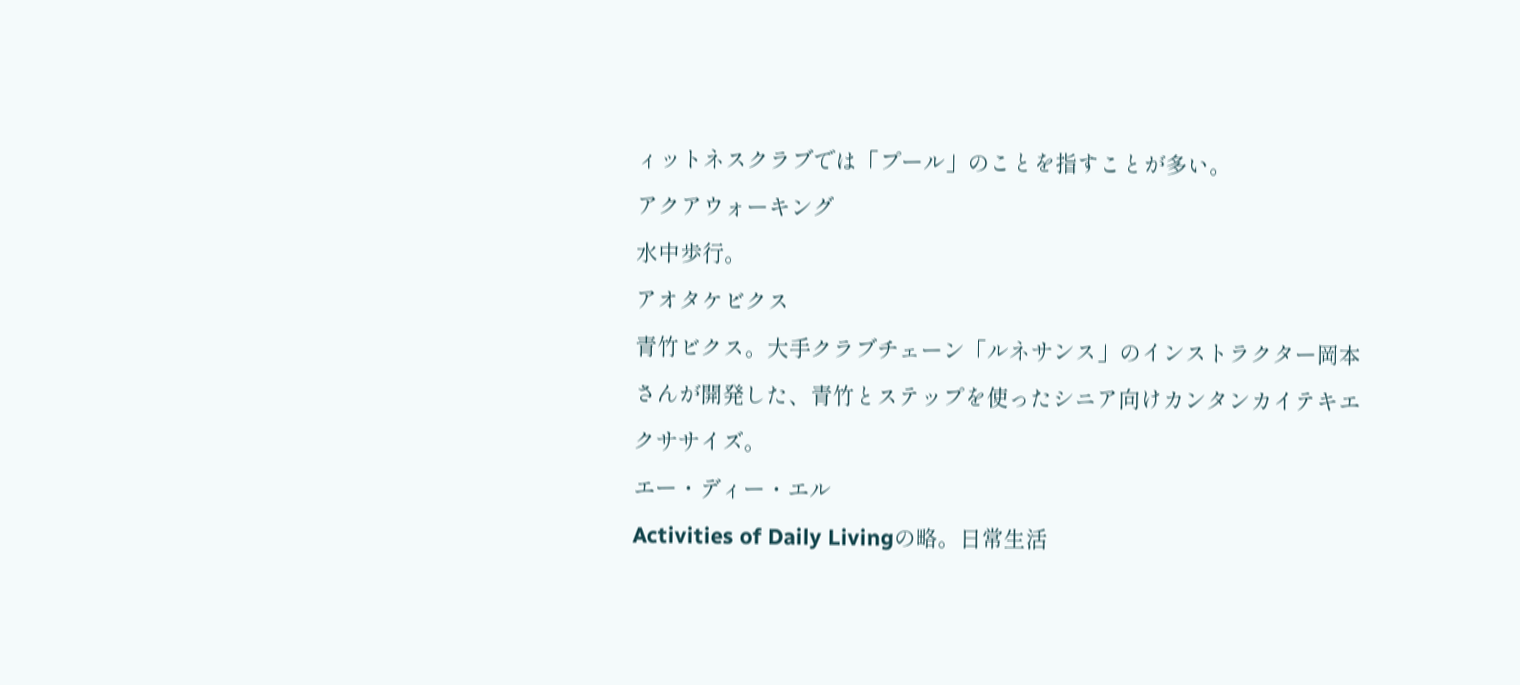ィットネスクラブでは「プール」のことを指すことが多い。
アクアウォーキング
水中歩行。
アオタケビクス
青竹ビクス。大手クラブチェーン「ルネサンス」のインストラクター岡本さんが開発した、青竹とステップを使ったシニア向けカンタンカイテキエクササイズ。
エー・ディー・エル
Activities of Daily Livingの略。日常生活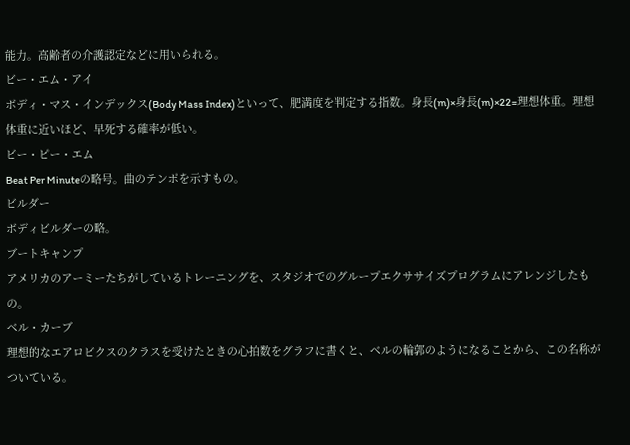能力。高齢者の介護認定などに用いられる。
ビー・エム・アイ
ボディ・マス・インデックス(Body Mass Index)といって、肥満度を判定する指数。身長(m)×身長(m)×22=理想体重。理想体重に近いほど、早死する確率が低い。
ビー・ピー・エム
Beat Per Minuteの略号。曲のテンポを示すもの。
ビルダー
ボディビルダーの略。
ブートキャンプ
アメリカのアーミーたちがしているトレーニングを、スタジオでのグループエクササイズプログラムにアレンジしたもの。
ベル・カーブ
理想的なエアロビクスのクラスを受けたときの心拍数をグラフに書くと、ベルの輪郭のようになることから、この名称がついている。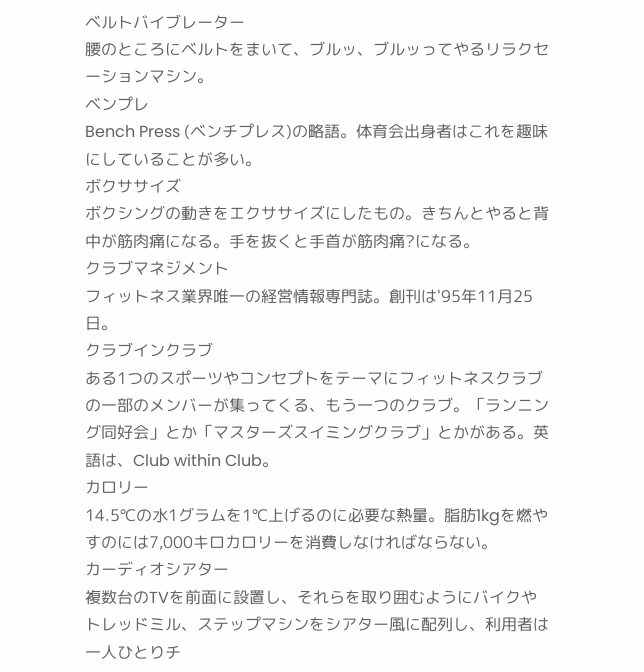ベルトバイブレーター
腰のところにベルトをまいて、ブルッ、ブルッってやるリラクセーションマシン。
ベンプレ
Bench Press (ベンチプレス)の略語。体育会出身者はこれを趣味にしていることが多い。
ボクササイズ
ボクシングの動きをエクササイズにしたもの。きちんとやると背中が筋肉痛になる。手を抜くと手首が筋肉痛?になる。
クラブマネジメント
フィットネス業界唯一の経営情報専門誌。創刊は'95年11月25日。
クラブインクラブ
ある1つのスポーツやコンセプトをテーマにフィットネスクラブの一部のメンバーが集ってくる、もう一つのクラブ。「ランニング同好会」とか「マスターズスイミングクラブ」とかがある。英語は、Club within Club。
カロリー
14.5℃の水1グラムを1℃上げるのに必要な熱量。脂肪1kgを燃やすのには7,000キロカロリーを消費しなければならない。
カーディオシアター
複数台のTVを前面に設置し、それらを取り囲むようにバイクやトレッドミル、ステップマシンをシアター風に配列し、利用者は一人ひとりチ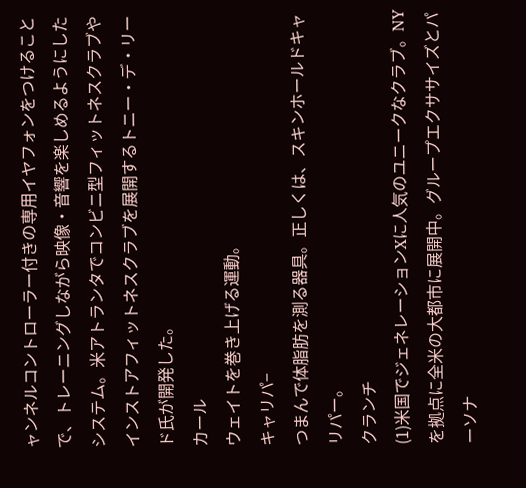ャンネルコントローラー付きの専用イヤフォンをつけることで、トレーニングしながら映像・音響を楽しめるようにしたシステム。米アトランタでコンビニ型フィットネスクラブやインストアフィットネスクラブを展開するトニー・デ・リード氏が開発した。
カール
ウェイトを巻き上げる運動。
キャリパ−
つまんで体脂肪を測る器具。正しくは、スキンホールドキャリパー。
クランチ
(1)米国でジェネレーションXに人気のユニークなクラブ。NYを拠点に全米の大都市に展開中。グループエクササイズとパーソナ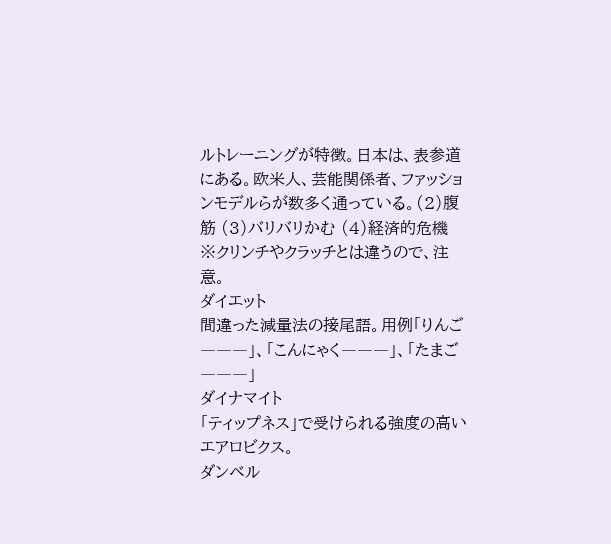ルトレーニングが特徴。日本は、表参道にある。欧米人、芸能関係者、ファッションモデルらが数多く通っている。(2)腹筋 (3)バリバリかむ (4)経済的危機 ※クリンチやクラッチとは違うので、注意。
ダイエット
間違った減量法の接尾語。用例「りんご―――」、「こんにゃく―――」、「たまご―――」
ダイナマイト
「ティップネス」で受けられる強度の高いエアロビクス。
ダンベル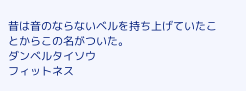昔は音のならないベルを持ち上げていたことからこの名がついた。
ダンベルタイソウ
フィットネス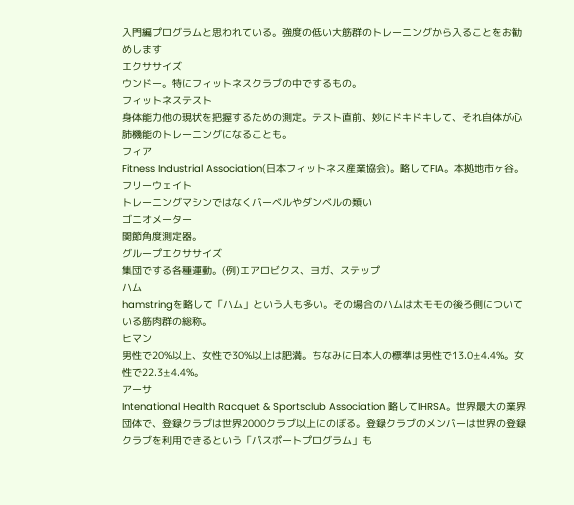入門編プログラムと思われている。強度の低い大筋群のトレーニングから入ることをお勧めします
エクササイズ
ウンドー。特にフィットネスクラブの中でするもの。
フィットネステスト
身体能力他の現状を把握するための測定。テスト直前、妙にドキドキして、それ自体が心肺機能のトレーニングになることも。
フィア
Fitness Industrial Association(日本フィットネス産業協会)。略してFIA。本拠地市ヶ谷。
フリーウェイト
トレーニングマシンではなくバーベルやダンベルの類い
ゴニオメーター
関節角度測定器。
グループエクササイズ
集団でする各種運動。(例)エアロビクス、ヨガ、ステップ
ハム
hamstringを略して「ハム」という人も多い。その場合のハムは太モモの後ろ側についている筋肉群の総称。
ヒマン
男性で20%以上、女性で30%以上は肥満。ちなみに日本人の標準は男性で13.0±4.4%。女性で22.3±4.4%。
アーサ
Intenational Health Racquet & Sportsclub Association 略してIHRSA。世界最大の業界団体で、登録クラブは世界2000クラブ以上にのぼる。登録クラブのメンバーは世界の登録クラブを利用できるという「パスポートプログラム」も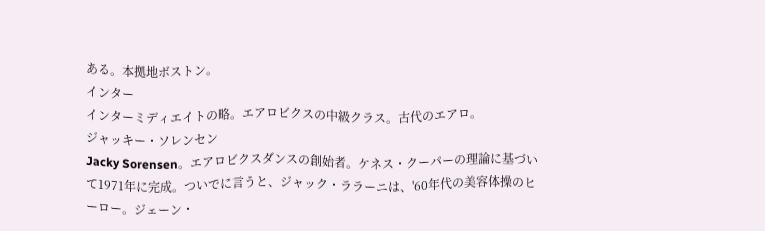ある。本拠地ボストン。
インター
インターミディエイトの略。エアロビクスの中級クラス。古代のエアロ。
ジャッキー・ソレンセン
Jacky Sorensen。エアロビクスダンスの創始者。ケネス・クーパーの理論に基づいて1971年に完成。ついでに言うと、ジャック・ララーニは、'60年代の美容体操のヒーロー。ジェーン・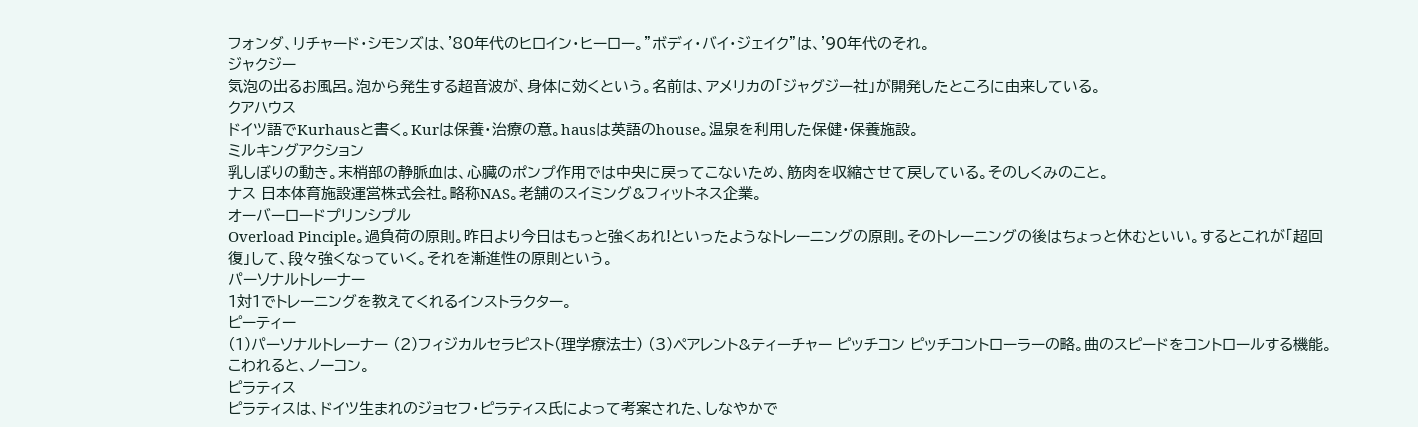フォンダ、リチャード・シモンズは、'80年代のヒロイン・ヒーロー。”ボディ・バイ・ジェイク”は、'90年代のそれ。
ジャクジー
気泡の出るお風呂。泡から発生する超音波が、身体に効くという。名前は、アメリカの「ジャグジー社」が開発したところに由来している。
クアハウス
ドイツ語でKurhausと書く。Kurは保養・治療の意。hausは英語のhouse。温泉を利用した保健・保養施設。
ミルキングアクション
乳しぼりの動き。末梢部の静脈血は、心臓のポンプ作用では中央に戻ってこないため、筋肉を収縮させて戻している。そのしくみのこと。
ナス 日本体育施設運営株式会社。略称NAS。老舗のスイミング&フィットネス企業。
オーバーロードプリンシプル
Overload Pinciple。過負荷の原則。昨日より今日はもっと強くあれ!といったようなトレーニングの原則。そのトレーニングの後はちょっと休むといい。するとこれが「超回復」して、段々強くなっていく。それを漸進性の原則という。
パーソナルトレーナー
1対1でトレーニングを教えてくれるインストラクター。
ピーティー
(1)パーソナルトレーナー (2)フィジカルセラピスト(理学療法士) (3)ペアレント&ティーチャー ピッチコン ピッチコントローラーの略。曲のスピードをコントロールする機能。こわれると、ノーコン。
ピラティス
ピラティスは、ドイツ生まれのジョセフ・ピラティス氏によって考案された、しなやかで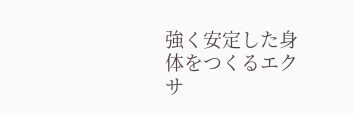強く安定した身体をつくるエクサ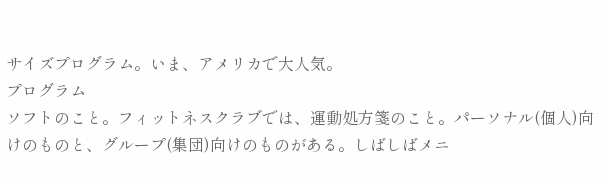サイズプログラム。いま、アメリカで大人気。
プログラム
ソフトのこと。フィットネスクラブでは、運動処方箋のこと。パーソナル(個人)向けのものと、グループ(集団)向けのものがある。しばしばメニ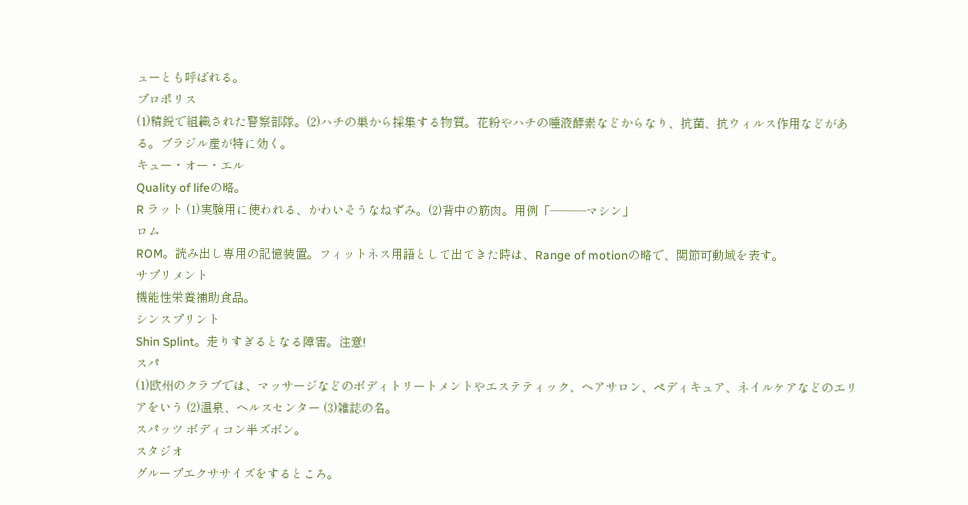ューとも呼ばれる。
プロポリス
(1)精鋭で組織された警察部隊。(2)ハチの巣から採集する物質。花粉やハチの唾液酵素などからなり、抗菌、抗ウィルス作用などがある。ブラジル産が特に効く。
キュー・オー・エル
Quality of lifeの略。
R ラット (1)実験用に使われる、かわいそうなねずみ。(2)背中の筋肉。用例「―――マシン」
ロム
ROM。読み出し専用の記憶装置。フィットネス用語として出てきた時は、Range of motionの略で、関節可動域を表す。
サプリメント
機能性栄養補助食品。
シンスプリント
Shin Splint。走りすぎるとなる障害。注意!
スパ
(1)欧州のクラブでは、マッサージなどのボディトリートメントやエステティック、ヘアサロン、ペディキュア、ネイルケアなどのエリアをいう (2)温泉、ヘルスセンター (3)雑誌の名。
スパッツ ボディコン半ズボン。
スタジオ
グループエクササイズをするところ。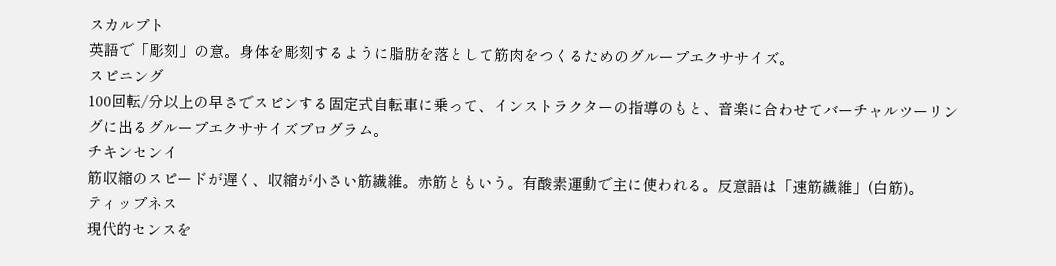スカルプト
英語で「彫刻」の意。身体を彫刻するように脂肪を落として筋肉をつくるためのグループエクササイズ。
スピニング
100回転/分以上の早さでスピンする固定式自転車に乗って、インストラクターの指導のもと、音楽に合わせてバーチャルツーリングに出るグループエクササイズプログラム。
チキンセンイ
筋収縮のスピードが遅く、収縮が小さい筋繊維。赤筋ともいう。有酸素運動で主に使われる。反意語は「速筋繊維」(白筋)。
ティップネス
現代的センスを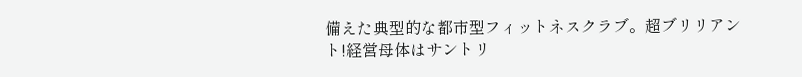備えた典型的な都市型フィットネスクラブ。超ブリリアント!経営母体はサントリ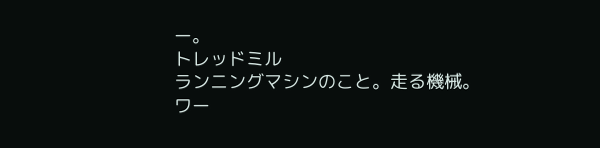ー。
トレッドミル
ランニングマシンのこと。走る機械。
ワー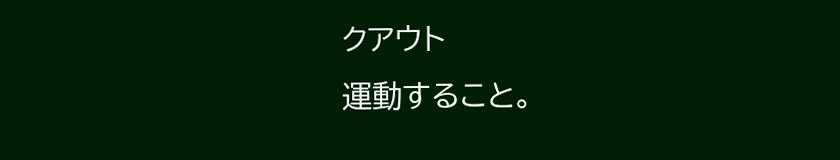クアウト
運動すること。